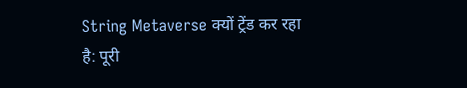String Metaverse क्यों ट्रेंड कर रहा है: पूरी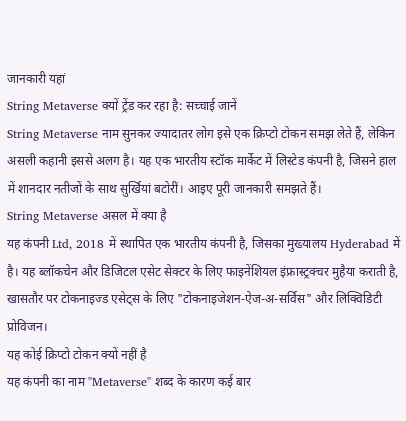जानकारी यहां
String Metaverse क्यों ट्रेंड कर रहा है: सच्चाई जानें
String Metaverse नाम सुनकर ज्यादातर लोग इसे एक क्रिप्टो टोकन समझ लेते हैं, लेकिन असली कहानी इससे अलग है। यह एक भारतीय स्टॉक मार्केट में लिस्टेड कंपनी है, जिसने हाल में शानदार नतीजों के साथ सुर्खियां बटोरीं। आइए पूरी जानकारी समझते हैं।
String Metaverse असल में क्या है
यह कंपनी Ltd, 2018 में स्थापित एक भारतीय कंपनी है, जिसका मुख्यालय Hyderabad में है। यह ब्लॉकचेन और डिजिटल एसेट सेक्टर के लिए फाइनेंशियल इंफ्रास्ट्रक्चर मुहैया कराती है, खासतौर पर टोकनाइज्ड एसेट्स के लिए "टोकनाइजेशन-ऐज-अ-सर्विस" और लिक्विडिटी प्रोविजन।
यह कोई क्रिप्टो टोकन क्यों नहीं है
यह कंपनी का नाम "Metaverse" शब्द के कारण कई बार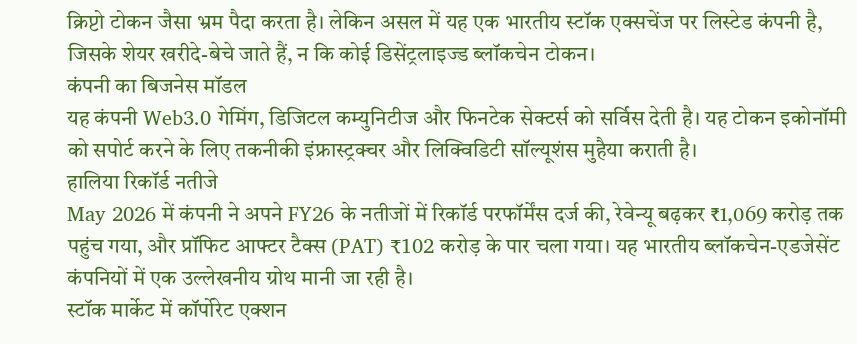क्रिप्टो टोकन जैसा भ्रम पैदा करता है। लेकिन असल में यह एक भारतीय स्टॉक एक्सचेंज पर लिस्टेड कंपनी है, जिसके शेयर खरीदे-बेचे जाते हैं, न कि कोई डिसेंट्रलाइज्ड ब्लॉकचेन टोकन।
कंपनी का बिजनेस मॉडल
यह कंपनी Web3.0 गेमिंग, डिजिटल कम्युनिटीज और फिनटेक सेक्टर्स को सर्विस देती है। यह टोकन इकोनॉमी को सपोर्ट करने के लिए तकनीकी इंफ्रास्ट्रक्चर और लिक्विडिटी सॉल्यूशंस मुहैया कराती है।
हालिया रिकॉर्ड नतीजे
May 2026 में कंपनी ने अपने FY26 के नतीजों में रिकॉर्ड परफॉर्मेंस दर्ज की, रेवेन्यू बढ़कर ₹1,069 करोड़ तक पहुंच गया, और प्रॉफिट आफ्टर टैक्स (PAT) ₹102 करोड़ के पार चला गया। यह भारतीय ब्लॉकचेन-एडजेसेंट कंपनियों में एक उल्लेखनीय ग्रोथ मानी जा रही है।
स्टॉक मार्केट में कॉर्पोरेट एक्शन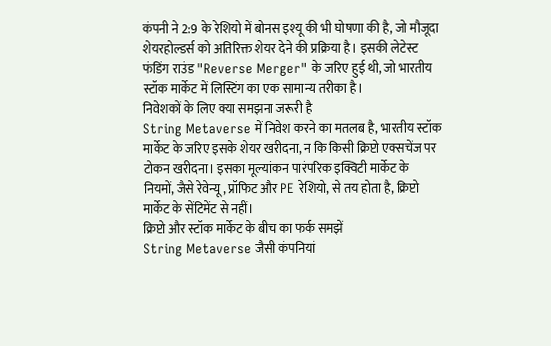कंपनी ने 2:9 के रेशियो में बोनस इश्यू की भी घोषणा की है, जो मौजूदा शेयरहोल्डर्स को अतिरिक्त शेयर देने की प्रक्रिया है। इसकी लेटेस्ट फंडिंग राउंड "Reverse Merger" के जरिए हुई थी, जो भारतीय स्टॉक मार्केट में लिस्टिंग का एक सामान्य तरीका है।
निवेशकों के लिए क्या समझना जरूरी है
String Metaverse में निवेश करने का मतलब है, भारतीय स्टॉक मार्केट के जरिए इसके शेयर खरीदना, न कि किसी क्रिप्टो एक्सचेंज पर टोकन खरीदना। इसका मूल्यांकन पारंपरिक इक्विटी मार्केट के नियमों, जैसे रेवेन्यू, प्रॉफिट और PE रेशियो, से तय होता है, क्रिप्टो मार्केट के सेंटिमेंट से नहीं।
क्रिप्टो और स्टॉक मार्केट के बीच का फर्क समझें
String Metaverse जैसी कंपनियां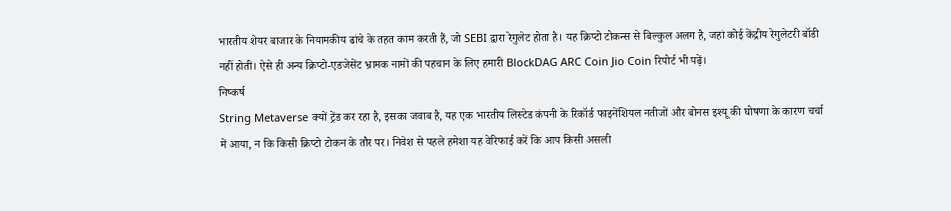भारतीय शेयर बाजार के नियामकीय ढांचे के तहत काम करती हैं, जो SEBI द्वारा रेगुलेट होता है। यह क्रिप्टो टोकन्स से बिल्कुल अलग है, जहां कोई केंद्रीय रेगुलेटरी बॉडी नहीं होती। ऐसे ही अन्य क्रिप्टो-एडजेसेंट भ्रामक नामों की पहचान के लिए हमारी BlockDAG ARC Coin Jio Coin रिपोर्ट भी पढ़ें।
निष्कर्ष
String Metaverse क्यों ट्रेंड कर रहा है, इसका जवाब है, यह एक भारतीय लिस्टेड कंपनी के रिकॉर्ड फाइनेंशियल नतीजों और बोनस इश्यू की घोषणा के कारण चर्चा में आया, न कि किसी क्रिप्टो टोकन के तौर पर। निवेश से पहले हमेशा यह वेरिफाई करें कि आप किसी असली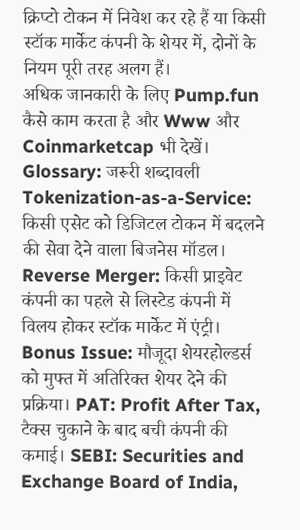क्रिप्टो टोकन में निवेश कर रहे हैं या किसी स्टॉक मार्केट कंपनी के शेयर में, दोनों के नियम पूरी तरह अलग हैं।
अधिक जानकारी के लिए Pump.fun कैसे काम करता है और Www और Coinmarketcap भी देखें।
Glossary: जरूरी शब्दावली
Tokenization-as-a-Service: किसी एसेट को डिजिटल टोकन में बदलने की सेवा देने वाला बिजनेस मॉडल। Reverse Merger: किसी प्राइवेट कंपनी का पहले से लिस्टेड कंपनी में विलय होकर स्टॉक मार्केट में एंट्री। Bonus Issue: मौजूदा शेयरहोल्डर्स को मुफ्त में अतिरिक्त शेयर देने की प्रक्रिया। PAT: Profit After Tax, टैक्स चुकाने के बाद बची कंपनी की कमाई। SEBI: Securities and Exchange Board of India,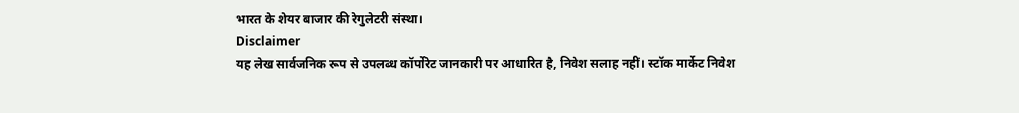भारत के शेयर बाजार की रेगुलेटरी संस्था।
Disclaimer
यह लेख सार्वजनिक रूप से उपलब्ध कॉर्पोरेट जानकारी पर आधारित है, निवेश सलाह नहीं। स्टॉक मार्केट निवेश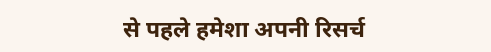से पहले हमेशा अपनी रिसर्च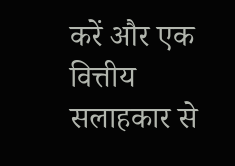करें और एक वित्तीय सलाहकार से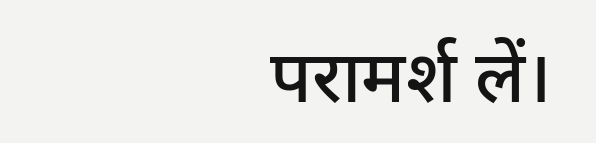परामर्श लें।